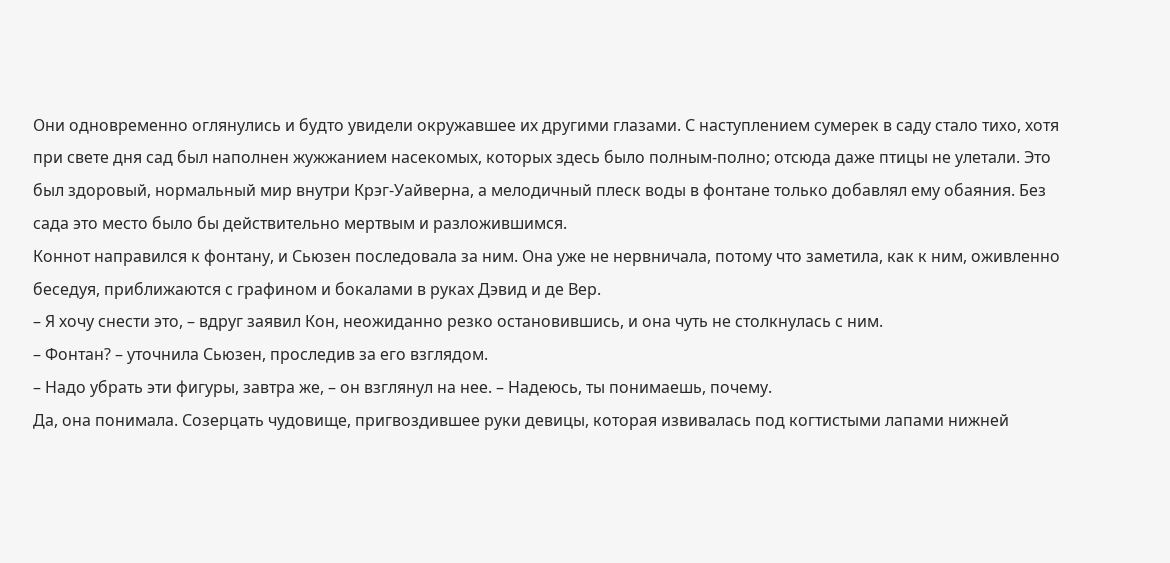Они одновременно оглянулись и будто увидели окружавшее их другими глазами. С наступлением сумерек в саду стало тихо, хотя при свете дня сад был наполнен жужжанием насекомых, которых здесь было полным-полно; отсюда даже птицы не улетали. Это был здоровый, нормальный мир внутри Крэг-Уайверна, а мелодичный плеск воды в фонтане только добавлял ему обаяния. Без сада это место было бы действительно мертвым и разложившимся.
Коннот направился к фонтану, и Сьюзен последовала за ним. Она уже не нервничала, потому что заметила, как к ним, оживленно беседуя, приближаются с графином и бокалами в руках Дэвид и де Вер.
– Я хочу снести это, – вдруг заявил Кон, неожиданно резко остановившись, и она чуть не столкнулась с ним.
– Фонтан? – уточнила Сьюзен, проследив за его взглядом.
– Надо убрать эти фигуры, завтра же, – он взглянул на нее. – Надеюсь, ты понимаешь, почему.
Да, она понимала. Созерцать чудовище, пригвоздившее руки девицы, которая извивалась под когтистыми лапами нижней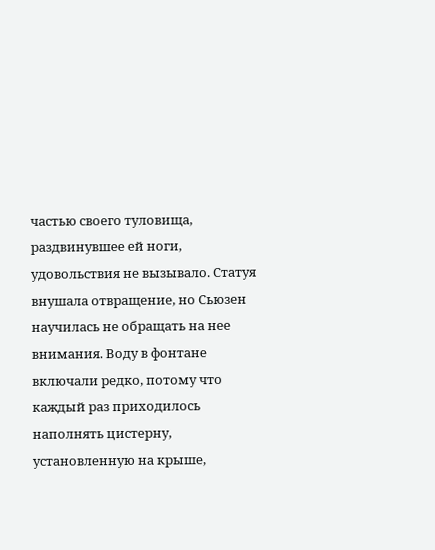частью своего туловища, раздвинувшее ей ноги, удовольствия не вызывало. Статуя внушала отвращение, но Сьюзен научилась не обращать на нее внимания. Воду в фонтане включали редко, потому что каждый раз приходилось наполнять цистерну, установленную на крыше,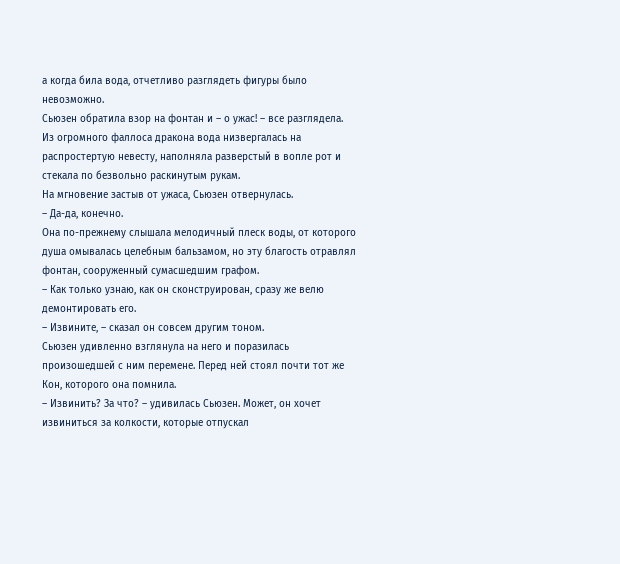а когда била вода, отчетливо разглядеть фигуры было невозможно.
Сьюзен обратила взор на фонтан и – о ужас! – все разглядела.
Из огромного фаллоса дракона вода низвергалась на распростертую невесту, наполняла разверстый в вопле рот и стекала по безвольно раскинутым рукам.
На мгновение застыв от ужаса, Сьюзен отвернулась.
– Да-да, конечно.
Она по-прежнему слышала мелодичный плеск воды, от которого душа омывалась целебным бальзамом, но эту благость отравлял фонтан, сооруженный сумасшедшим графом.
– Как только узнаю, как он сконструирован, сразу же велю демонтировать его.
– Извините, – сказал он совсем другим тоном.
Сьюзен удивленно взглянула на него и поразилась произошедшей с ним перемене. Перед ней стоял почти тот же Кон, которого она помнила.
– Извинить? За что? – удивилась Сьюзен. Может, он хочет извиниться за колкости, которые отпускал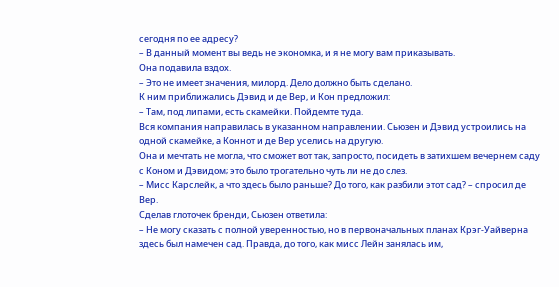сегодня по ее адресу?
– В данный момент вы ведь не экономка, и я не могу вам приказывать.
Она подавила вздох.
– Это не имеет значения, милорд. Дело должно быть сделано.
К ним приближались Дэвид и де Вер, и Кон предложил:
– Там, под липами, есть скамейки. Пойдемте туда.
Вся компания направилась в указанном направлении. Сьюзен и Дэвид устроились на одной скамейке, а Коннот и де Вер уселись на другую.
Она и мечтать не могла, что сможет вот так, запросто, посидеть в затихшем вечернем саду с Коном и Дэвидом; это было трогательно чуть ли не до слез.
– Мисс Карслейк, а что здесь было раньше? До того, как разбили этот сад? – спросил де Вер.
Сделав глоточек бренди, Сьюзен ответила:
– Не могу сказать с полной уверенностью, но в первоначальных планах Крэг-Уайверна здесь был намечен сад. Правда, до того, как мисс Лейн занялась им,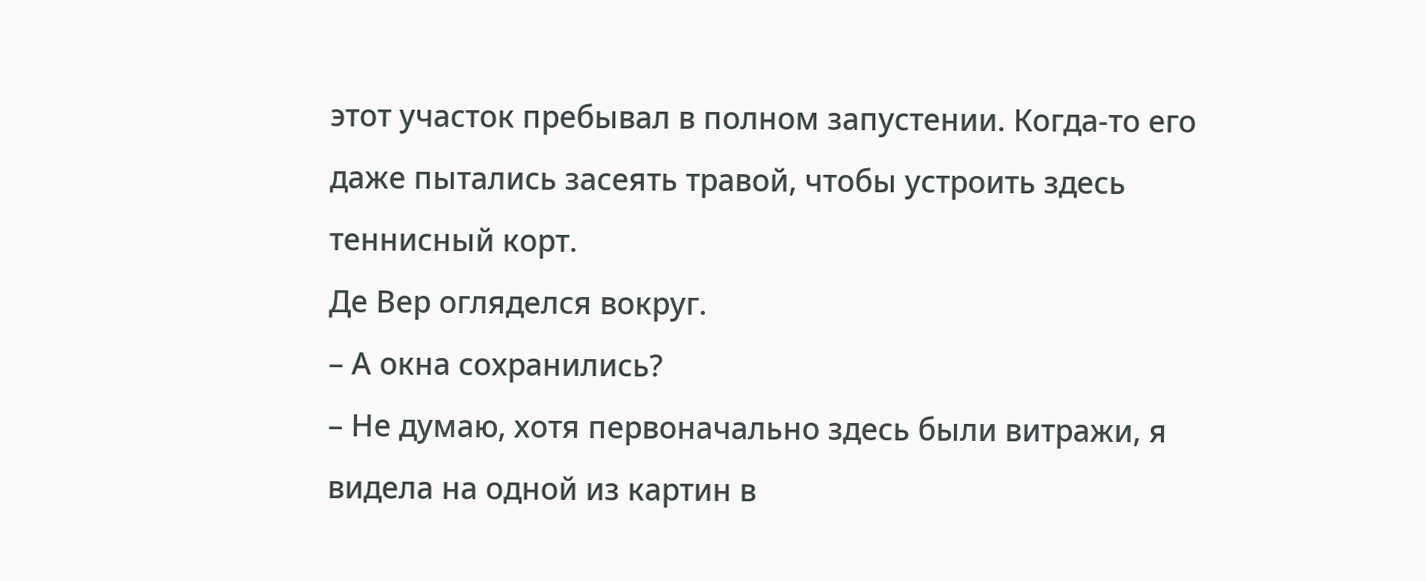этот участок пребывал в полном запустении. Когда-то его даже пытались засеять травой, чтобы устроить здесь теннисный корт.
Де Вер огляделся вокруг.
– А окна сохранились?
– Не думаю, хотя первоначально здесь были витражи, я видела на одной из картин в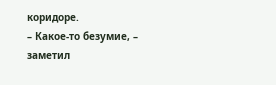коридоре.
– Какое-то безумие, – заметил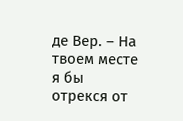де Вер. – На твоем месте я бы отрекся от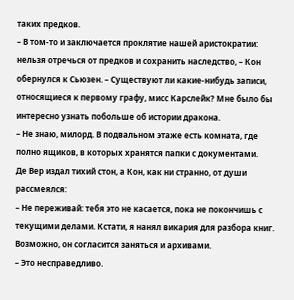таких предков.
– В том-то и заключается проклятие нашей аристократии: нельзя отречься от предков и сохранить наследство, – Кон обернулся к Сьюзен. – Существуют ли какие-нибудь записи, относящиеся к первому графу, мисс Карслейк? Мне было бы интересно узнать побольше об истории дракона.
– Не знаю, милорд. В подвальном этаже есть комната, где полно ящиков, в которых хранятся папки с документами.
Де Вер издал тихий стон, а Кон, как ни странно, от души рассмеялся:
– Не переживай: тебя это не касается, пока не покончишь с текущими делами. Кстати, я нанял викария для разбора книг. Возможно, он согласится заняться и архивами.
– Это несправедливо.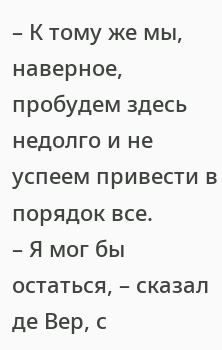– К тому же мы, наверное, пробудем здесь недолго и не успеем привести в порядок все.
– Я мог бы остаться, – сказал де Вер, с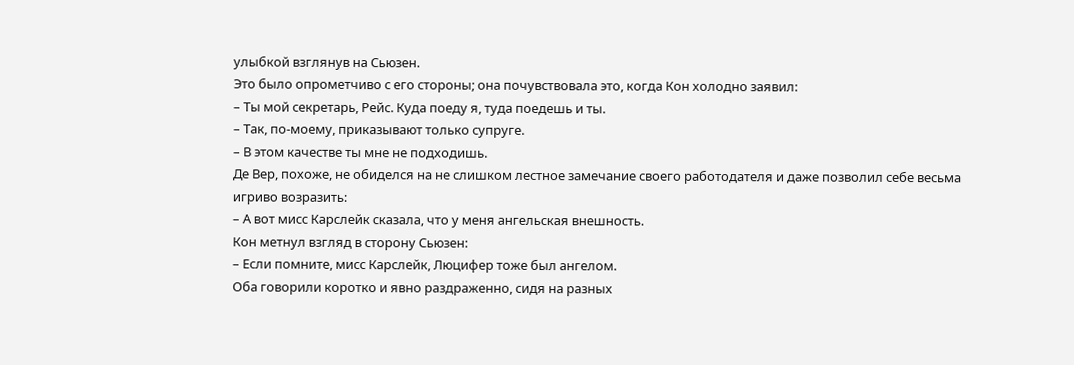улыбкой взглянув на Сьюзен.
Это было опрометчиво с его стороны; она почувствовала это, когда Кон холодно заявил:
– Ты мой секретарь, Рейс. Куда поеду я, туда поедешь и ты.
– Так, по-моему, приказывают только супруге.
– В этом качестве ты мне не подходишь.
Де Вер, похоже, не обиделся на не слишком лестное замечание своего работодателя и даже позволил себе весьма игриво возразить:
– А вот мисс Карслейк сказала, что у меня ангельская внешность.
Кон метнул взгляд в сторону Сьюзен:
– Если помните, мисс Карслейк, Люцифер тоже был ангелом.
Оба говорили коротко и явно раздраженно, сидя на разных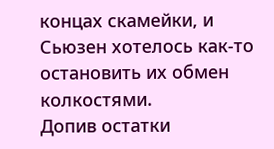концах скамейки, и Сьюзен хотелось как-то остановить их обмен колкостями.
Допив остатки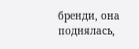бренди, она поднялась,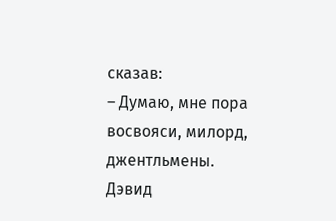сказав:
– Думаю, мне пора восвояси, милорд, джентльмены.
Дэвид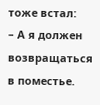тоже встал:
– А я должен возвращаться в поместье.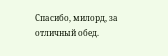Спасибо, милорд, за отличный обед.